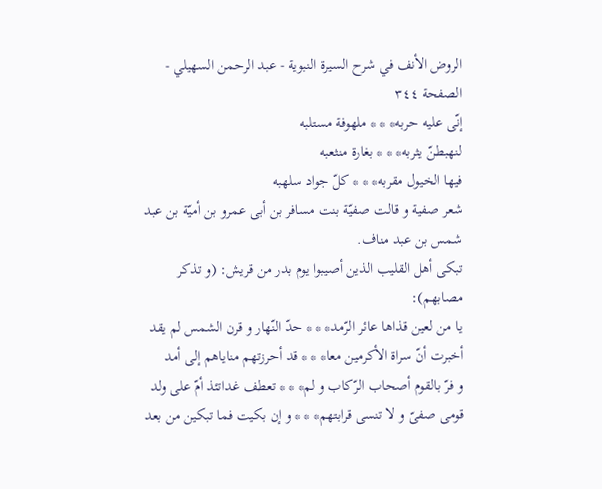الروض الأنف في شرح السيرة النبوية - عبد الرحمن السهيلي - الصفحة ٣٤٤
إنّى عليه حربه* * * ملهوفة مستلبه
لنهبطنّ يثربه* * * بغارة منثعبه
فيها الخيول مقربه* * * كلّ جواد سلهبه
شعر صفية و قالت صفيّة بنت مسافر بن أبى عمرو بن أميّة بن عبد شمس بن عبد مناف.
تبكى أهل القليب الذين أصيبوا يوم بدر من قريش: (و تذكر مصابهم):
يا من لعين قذاها عائر الرّمد* * * حدّ النّهار و قرن الشمس لم يقد
أخبرت أنّ سراة الأكرمين معا* * * قد أحرزتهم مناياهم إلى أمد
و فرّ بالقوم أصحاب الرّكاب و لم* * * تعطف غداتئذ أمّ على ولد
قومى صفىّ و لا تنسى قرابتهم* * * و إن بكيت فما تبكين من بعد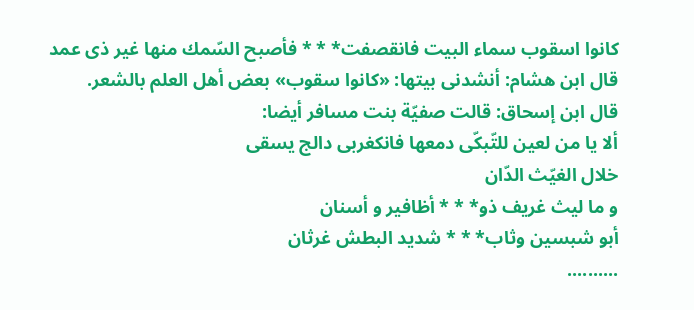كانوا اسقوب سماء البيت فانقصفت* * * فأصبح السّمك منها غير ذى عمد
قال ابن هشام: أنشدنى بيتها: «كانوا سقوب» بعض أهل العلم بالشعر.
قال ابن إسحاق: قالت صفيّة بنت مسافر أيضا:
ألا يا من لعين للتّبكّى دمعها فانكغربى دالج يسقى
خلال الغيّث الدّان
و ما ليث غريف ذو* * * أظافير و أسنان
أبو شبسين وثاب* * * شديد البطش غرثان
..........